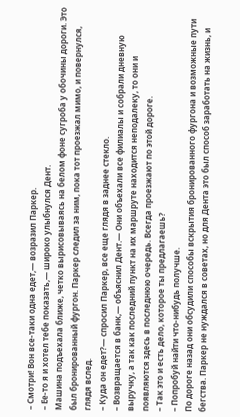– Смотри! Вон все-таки одна едет,— возразил Паркер.
– Ее-то я и хотел тебе показать,— широко улыбнулся Дент.
Машина подъехала ближе, четко вырисовываясь на белом фоне сугроба у обочины дороги. Это был бронированный фургон. Паркер следил за ним, пока тот проезжал мимо, и повернулся, глядя вслед.
– Куда он едет?— спросил Паркер, все еще глядя в заднее стекло.
– Возвращается в банк,— объяснил Дент.— Они объехали все филиалы и собрали дневную выручку, а так как последний пункт на их маршруте находится неподалеку, то они и появляются здесь в последнюю очередь. Всегда проезжают по этой дороге.
– Так это и есть дело, которое ты предлагаешь?
– Попробуй найти что-нибудь получше.
По дороге назад они обсудили способы вскрытия бронированного фургона и возможные пути бегства. Паркер не нуждался в советах, но для Дента это был способ заработать на жизнь, и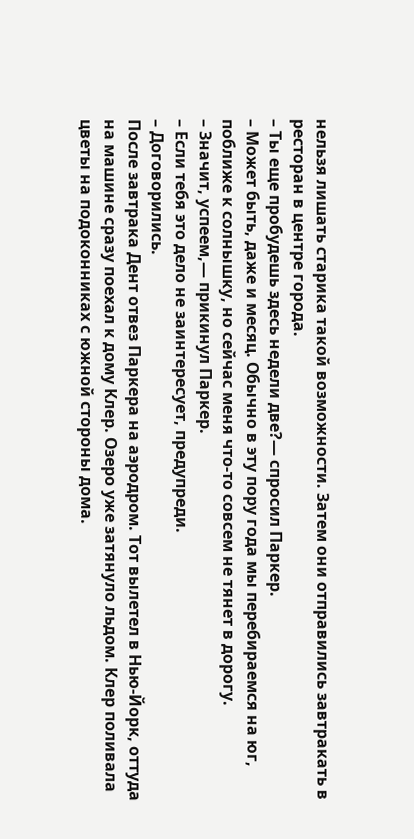нельзя лишать старика такой возможности. Затем они отправились завтракать в ресторан в центре города.
– Ты еще пробудешь здесь недели две?— спросил Паркер.
– Может быть, даже и месяц. Обычно в эту пору года мы перебираемся на юг, поближе к солнышку, но сейчас меня что-то совсем не тянет в дорогу.
– Значит, успеем,— прикинул Паркер.
– Если тебя это дело не заинтересует, предупреди.
– Договорились.
После завтрака Дент отвез Паркера на аэродром. Тот вылетел в Нью-Йорк, оттуда на машине сразу поехал к дому Клер. Озеро уже затянуло льдом. Клер поливала цветы на подоконниках с южной стороны дома.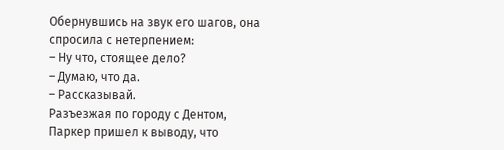Обернувшись на звук его шагов, она спросила с нетерпением:
– Ну что, стоящее дело?
– Думаю, что да.
– Рассказывай.
Разъезжая по городу с Дентом, Паркер пришел к выводу, что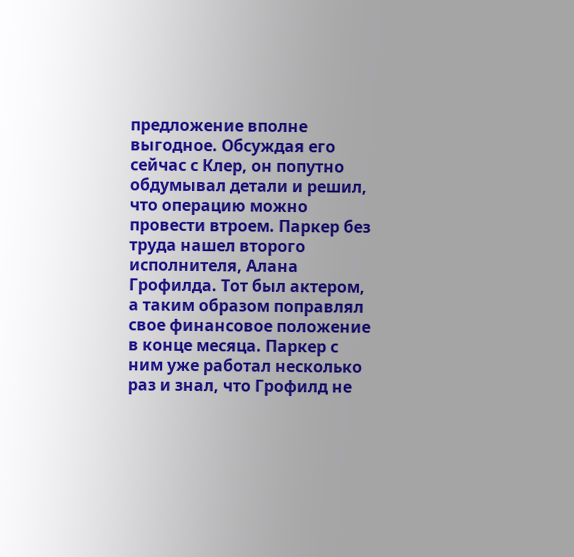предложение вполне выгодное. Обсуждая его сейчас с Клер, он попутно обдумывал детали и решил, что операцию можно провести втроем. Паркер без труда нашел второго исполнителя, Алана Грофилда. Тот был актером, а таким образом поправлял свое финансовое положение в конце месяца. Паркер с ним уже работал несколько раз и знал, что Грофилд не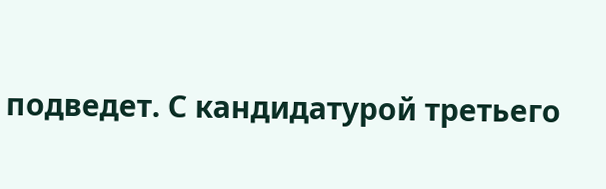подведет. С кандидатурой третьего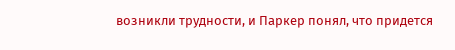возникли трудности, и Паркер понял, что придется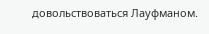довольствоваться Лауфманом.